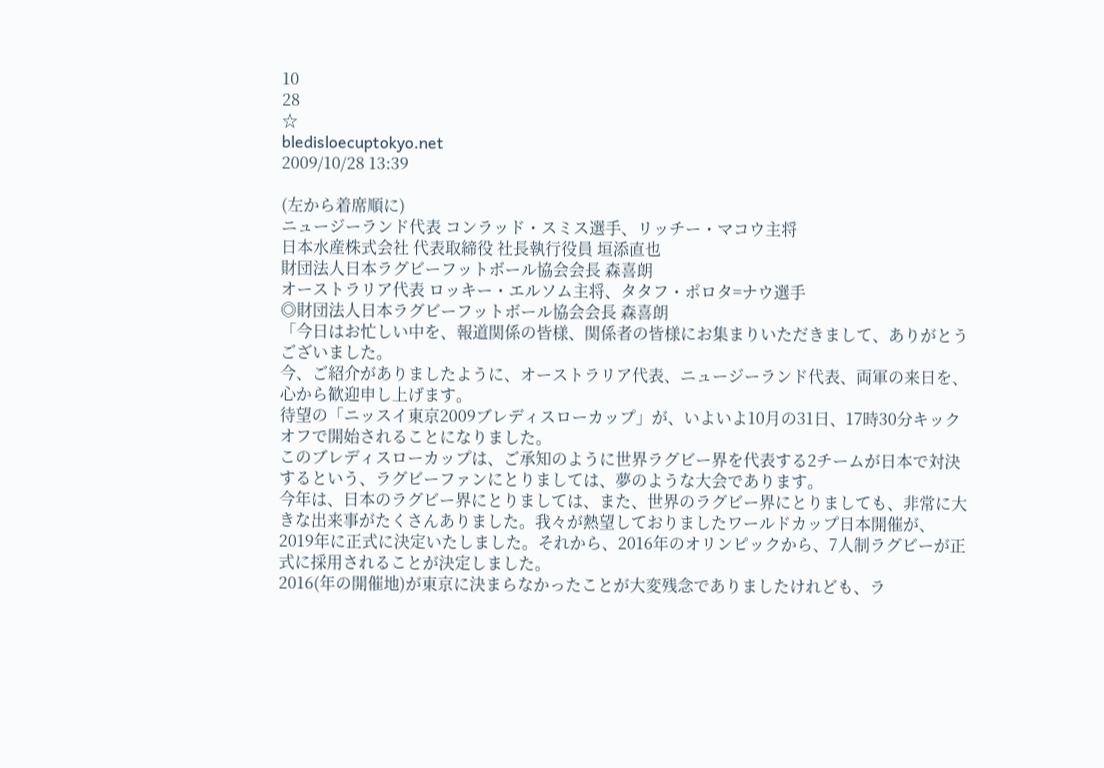10
28
☆
bledisloecuptokyo.net
2009/10/28 13:39

(左から着席順に)
ニュージーランド代表 コンラッド・スミス選手、リッチー・マコウ主将
日本水産株式会社 代表取締役 社長執行役員 垣添直也
財団法人日本ラグビーフットボール協会会長 森喜朗
オーストラリア代表 ロッキー・エルソム主将、タタフ・ポロタ=ナウ選手
◎財団法人日本ラグビーフットボール協会会長 森喜朗
「今日はお忙しい中を、報道関係の皆様、関係者の皆様にお集まりいただきまして、ありがとうございました。
今、ご紹介がありましたように、オーストラリア代表、ニュージーランド代表、両軍の来日を、心から歓迎申し上げます。
待望の「ニッスイ東京2009ブレディスローカップ」が、いよいよ10月の31日、17時30分キックオフで開始されることになりました。
このブレディスローカップは、ご承知のように世界ラグビー界を代表する2チームが日本で対決するという、ラグビーファンにとりましては、夢のような大会であります。
今年は、日本のラグビー界にとりましては、また、世界のラグビー界にとりましても、非常に大きな出来事がたくさんありました。我々が熱望しておりましたワールドカップ日本開催が、2019年に正式に決定いたしました。それから、2016年のオリンピックから、7人制ラグビーが正式に採用されることが決定しました。
2016(年の開催地)が東京に決まらなかったことが大変残念でありましたけれども、ラ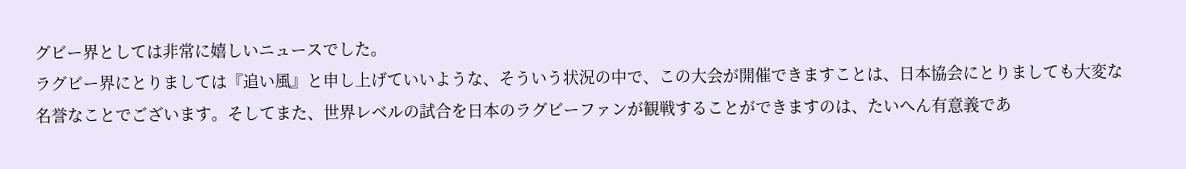グビー界としては非常に嬉しいニュースでした。
ラグビー界にとりましては『追い風』と申し上げていいような、そういう状況の中で、この大会が開催できますことは、日本協会にとりましても大変な名誉なことでございます。そしてまた、世界レベルの試合を日本のラグビーファンが観戦することができますのは、たいへん有意義であ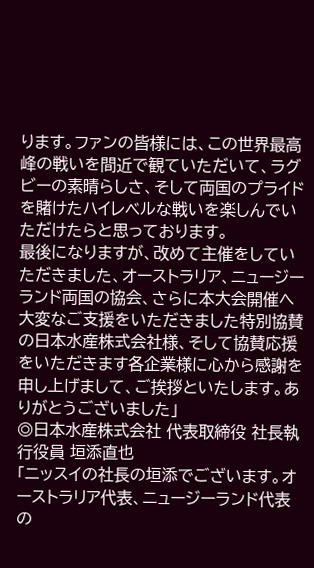ります。ファンの皆様には、この世界最高峰の戦いを間近で観ていただいて、ラグビーの素晴らしさ、そして両国のプライドを賭けたハイレベルな戦いを楽しんでいただけたらと思っております。
最後になりますが、改めて主催をしていただきました、オーストラリア、ニュージーランド両国の協会、さらに本大会開催へ大変なご支援をいただきました特別協賛の日本水産株式会社様、そして協賛応援をいただきます各企業様に心から感謝を申し上げまして、ご挨拶といたします。ありがとうございました」
◎日本水産株式会社 代表取締役 社長執行役員 垣添直也
「ニッスイの社長の垣添でございます。オーストラリア代表、ニュージーランド代表の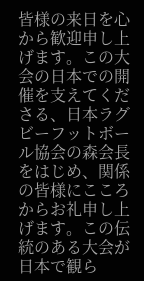皆様の来日を心から歓迎申し上げます。この大会の日本での開催を支えてくださる、日本ラグビーフットボール協会の森会長をはじめ、関係の皆様にこころからお礼申し上げます。この伝統のある大会が日本で観ら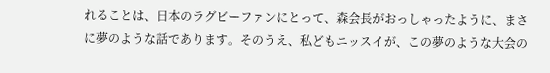れることは、日本のラグビーファンにとって、森会長がおっしゃったように、まさに夢のような話であります。そのうえ、私どもニッスイが、この夢のような大会の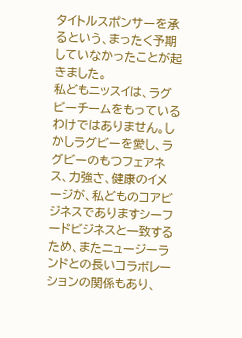タイトルスポンサーを承るという、まったく予期していなかったことが起きました。
私どもニッスイは、ラグビーチームをもっているわけではありません。しかしラグビーを愛し、ラグビーのもつフェアネス、力強さ、健康のイメージが、私どものコアビジネスでありますシーフードビジネスと一致するため、またニュージーランドとの長いコラボレーションの関係もあり、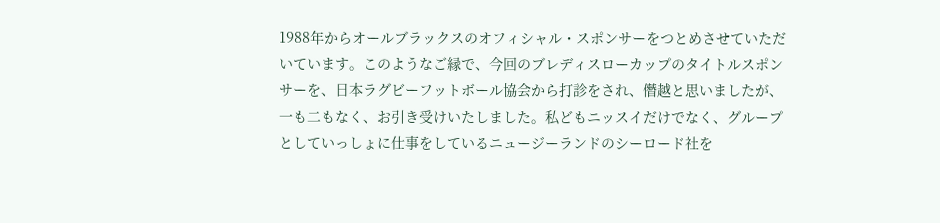1988年からオールブラックスのオフィシャル・スポンサーをつとめさせていただいています。このようなご縁で、今回のブレディスローカップのタイトルスポンサーを、日本ラグビーフットボール協会から打診をされ、僭越と思いましたが、一も二もなく、お引き受けいたしました。私どもニッスイだけでなく、グループとしていっしょに仕事をしているニュージーランドのシーロード社を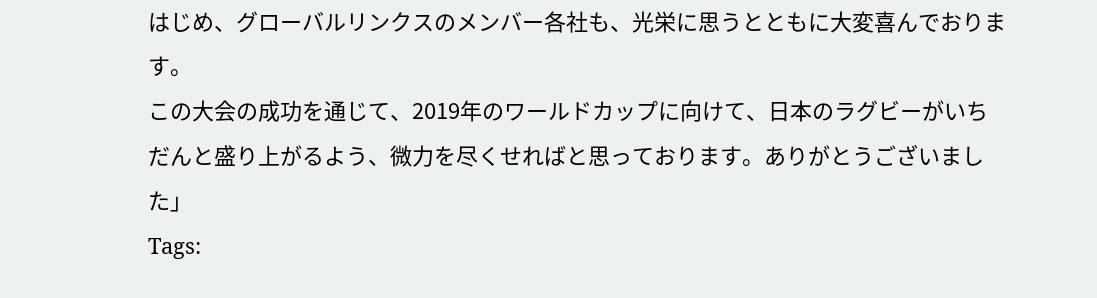はじめ、グローバルリンクスのメンバー各社も、光栄に思うとともに大変喜んでおります。
この大会の成功を通じて、2019年のワールドカップに向けて、日本のラグビーがいちだんと盛り上がるよう、微力を尽くせればと思っております。ありがとうございました」
Tags: